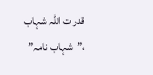قدر ت اللہ شہاب ،”شہاب نامہ”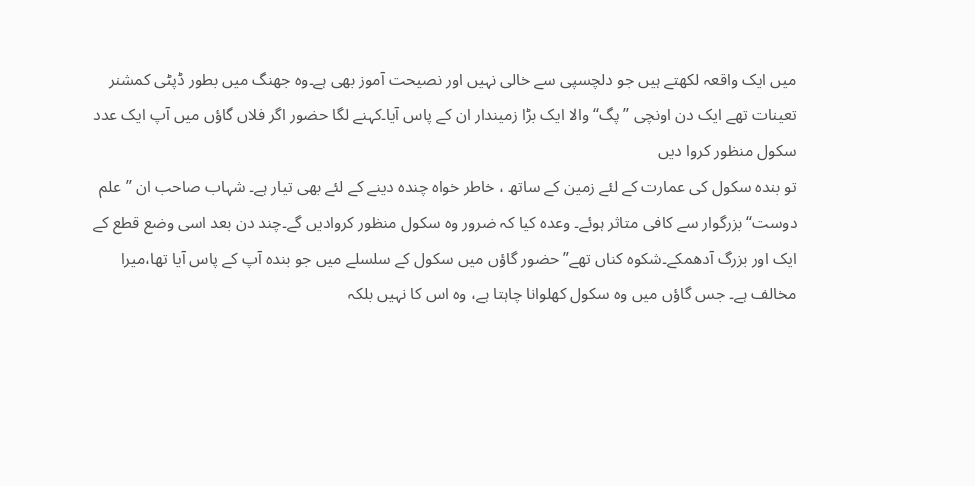میں ایک واقعہ لکھتے ہیں جو دلچسپی سے خالی نہیں اور نصیحت آموز بھی ہے۔وہ جھنگ میں بطور ڈپٹی کمشنر تعینات تھے ایک دن اونچی ’’پگ‘‘ والا ایک بڑا زمیندار ان کے پاس آیا۔کہنے لگا حضور اگر فلاں گاؤں میں آپ ایک عدد سکول منظور کروا دیں
تو بندہ سکول کی عمارت کے لئے زمین کے ساتھ ، خاطر خواہ چندہ دینے کے لئے بھی تیار ہے۔ شہاب صاحب ان ’’علم دوست‘‘ بزرگوار سے کافی متاثر ہوئے۔ وعدہ کیا کہ ضرور وہ سکول منظور کروادیں گے۔چند دن بعد اسی وضع قطع کے ایک اور بزرگ آدھمکے۔شکوہ کناں تھے”حضور گاؤں میں سکول کے سلسلے میں جو بندہ آپ کے پاس آیا تھا،میرا مخالف ہے۔ جس گاؤں میں وہ سکول کھلوانا چاہتا ہے، وہ اس کا نہیں بلکہ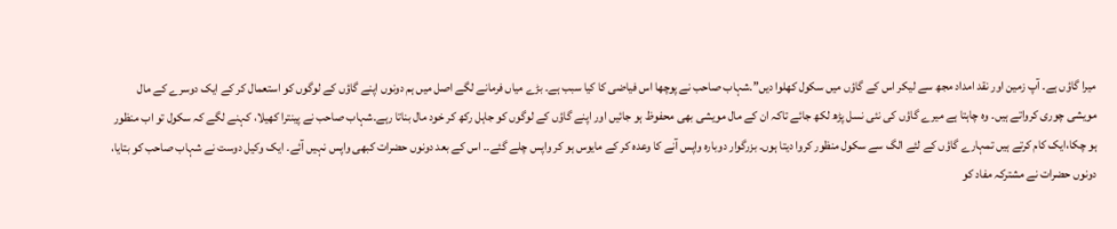میرا گاؤں ہے۔ آپ زمین اور نقد امداد مجھ سے لیکر اس کے گاؤں میں سکول کھلوا دیں”۔شہاب صاحب نے پوچھا اس فیاضی کا کیا سبب ہے۔ بڑے میاں فرمانے لگے اصل میں ہم دونوں اپنے گاؤں کے لوگوں کو استعمال کر کے ایک دوسرے کے مال مویشی چوری کرواتے ہیں۔ وہ چاہتا ہے میرے گاؤں کی نئی نسل پڑھ لکھ جائے تاکہ ان کے مال مویشی بھی محفوظ ہو جائیں اور اپنے گاؤں کے لوگوں کو جاہل رکھ کر خود مال بناتا رہے۔شہاب صاحب نے پینترا کھیلا، کہنے لگے کہ سکول تو اب منظور ہو چکا،ایک کام کرتے ہیں تمہارے گاؤں کے لئے الگ سے سکول منظور کروا دیتا ہوں۔ بزرگوار دوبارہ واپس آنے کا وعدہ کر کے مایوس ہو کر واپس چلے گئے۔۔ اس کے بعد دونوں حضرات کبھی واپس نہیں آئے۔ ایک وکیل دوست نے شہاب صاحب کو بتایا، دونوں حضرات نے مشترکہ مفاد کو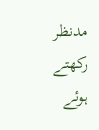مدنظر رکھتے ہوئے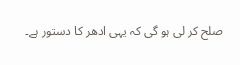صلح کر لی ہو گی کہ یہی ادھر کا دستور ہے۔